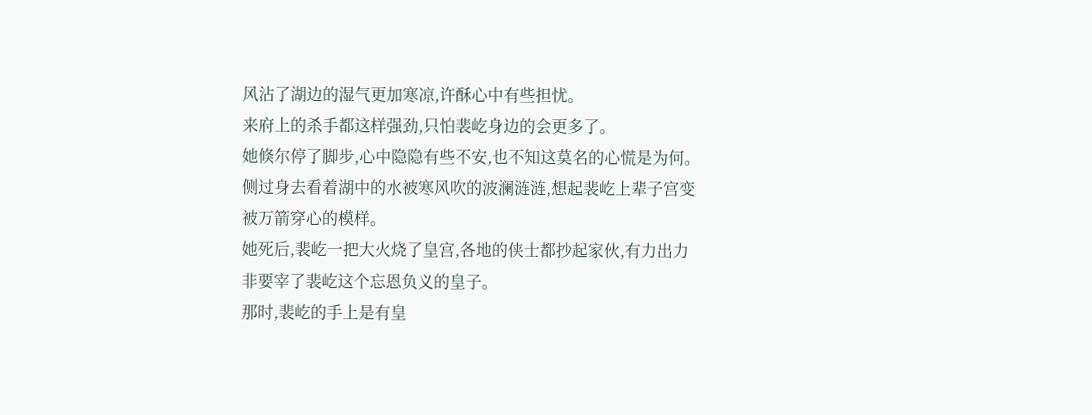风沾了湖边的湿气更加寒凉,许酥心中有些担忧。
来府上的杀手都这样强劲,只怕裴屹身边的会更多了。
她倏尔停了脚步,心中隐隐有些不安,也不知这莫名的心慌是为何。
侧过身去看着湖中的水被寒风吹的波澜涟涟,想起裴屹上辈子宫变被万箭穿心的模样。
她死后,裴屹一把大火烧了皇宫,各地的侠士都抄起家伙,有力出力非要宰了裴屹这个忘恩负义的皇子。
那时,裴屹的手上是有皇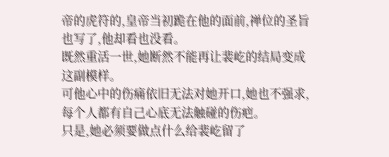帝的虎符的,皇帝当初跪在他的面前,禅位的圣旨也写了,他却看也没看。
既然重活一世,她断然不能再让裴屹的结局变成这副模样。
可他心中的伤痛依旧无法对她开口,她也不强求,每个人都有自己心底无法触碰的伤疤。
只是,她必须要做点什么给裴屹留了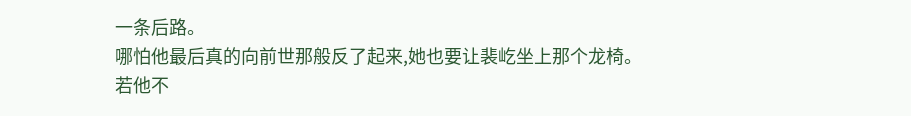一条后路。
哪怕他最后真的向前世那般反了起来,她也要让裴屹坐上那个龙椅。
若他不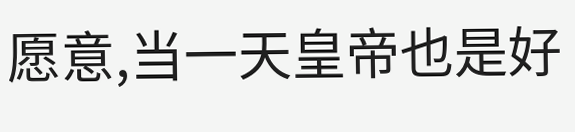愿意,当一天皇帝也是好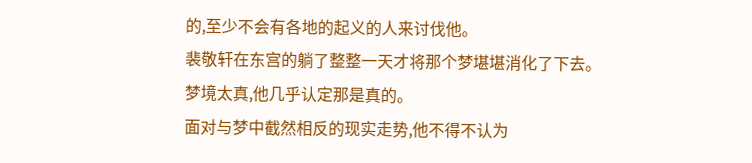的,至少不会有各地的起义的人来讨伐他。
裴敬轩在东宫的躺了整整一天才将那个梦堪堪消化了下去。
梦境太真,他几乎认定那是真的。
面对与梦中截然相反的现实走势,他不得不认为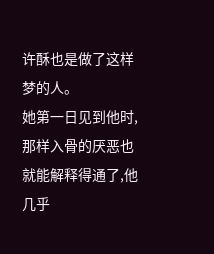许酥也是做了这样梦的人。
她第一日见到他时,那样入骨的厌恶也就能解释得通了,他几乎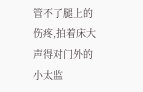管不了腿上的伤疼,拍着床大声得对门外的小太监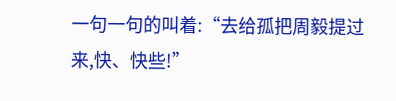一句一句的叫着:“去给孤把周毅提过来,快、快些!”